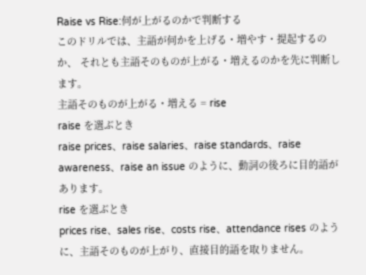Raise vs Rise:何が上がるのかで判断する
このドリルでは、主語が何かを上げる・増やす・提起するのか、 それとも主語そのものが上がる・増えるのかを先に判断します。
主語そのものが上がる・増える = rise
raise を選ぶとき
raise prices、raise salaries、raise standards、raise awareness、raise an issue のように、動詞の後ろに目的語があります。
rise を選ぶとき
prices rise、sales rise、costs rise、attendance rises のように、主語そのものが上がり、直接目的語を取りません。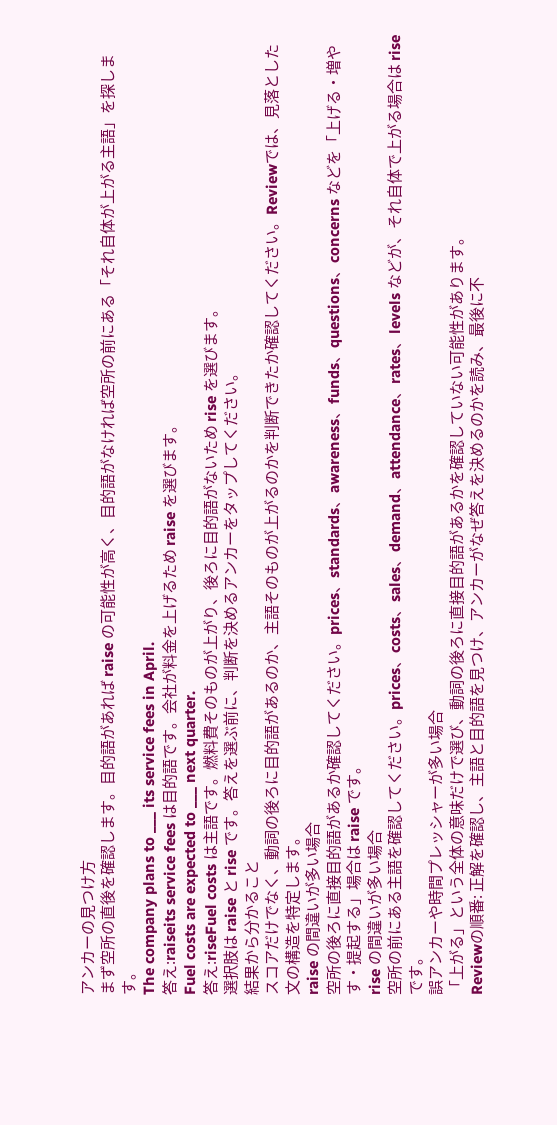アンカーの見つけ方
まず空所の直後を確認します。目的語があれば raise の可能性が高く、目的語がなければ空所の前にある「それ自体が上がる主語」を探します。
The company plans to ___ its service fees in April.
答え:raiseits service fees は目的語です。会社が料金を上げるため raise を選びます。
Fuel costs are expected to ___ next quarter.
答え:riseFuel costs は主語です。燃料費そのものが上がり、後ろに目的語がないため rise を選びます。
選択肢は raise と rise です。答えを選ぶ前に、判断を決めるアンカーをタップしてください。
結果から分かること
スコアだけでなく、動詞の後ろに目的語があるのか、主語そのものが上がるのかを判断できたか確認してください。Reviewでは、見落とした文の構造を特定します。
raise の間違いが多い場合
空所の後ろに直接目的語があるか確認してください。prices、standards、awareness、funds、questions、concerns などを「上げる・増やす・提起する」場合は raise です。
rise の間違いが多い場合
空所の前にある主語を確認してください。prices、costs、sales、demand、attendance、rates、levels などが、それ自体で上がる場合は rise です。
誤アンカーや時間プレッシャーが多い場合
「上がる」という全体の意味だけで選び、動詞の後ろに直接目的語があるかを確認していない可能性があります。
Reviewの順番: 正解を確認し、主語と目的語を見つけ、アンカーがなぜ答えを決めるのかを読み、最後に不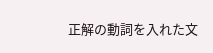正解の動詞を入れた文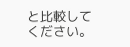と比較してください。